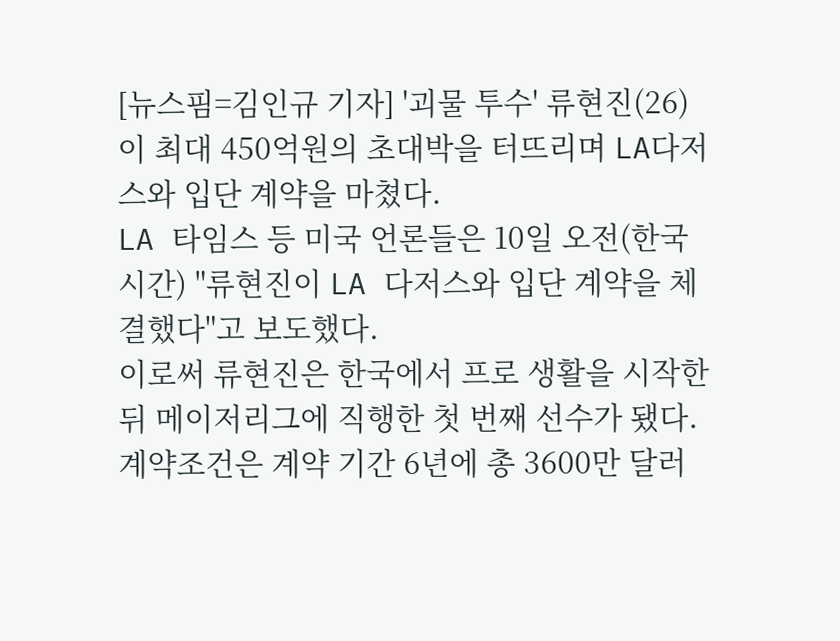[뉴스핌=김인규 기자] '괴물 투수' 류현진(26)이 최대 450억원의 초대박을 터뜨리며 LA다저스와 입단 계약을 마쳤다.
LA 타임스 등 미국 언론들은 10일 오전(한국시간) "류현진이 LA 다저스와 입단 계약을 체결했다"고 보도했다.
이로써 류현진은 한국에서 프로 생활을 시작한 뒤 메이저리그에 직행한 첫 번째 선수가 됐다.
계약조건은 계약 기간 6년에 총 3600만 달러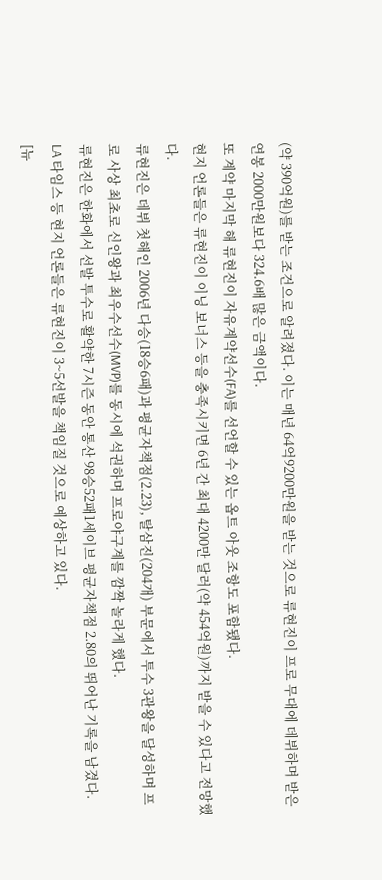(약 390억원)를 받는 조건으로 알려졌다. 이는 매년 64억9200만원을 받는 것으로 류현진이 프로 무대에 데뷔하며 받은 연봉 2000만원보다 324.6배 많은 금액이다.
또 계약 마지막 해 류현진이 자유계약선수(FA)를 선언할 수 있는 옵트 아웃 조항도 포함됐다.
현지 언론들은 류현진이 이닝 보너스 등을 충족시키면 6년 간 최대 4200만 달러(약 454억원)까지 받을 수 있다고 전망했다.
류현진은 데뷔 첫해인 2006년 다승(18승6패)과 평균자책점(2.23), 탈삼진(204개) 부문에서 투수 3관왕을 달성하며 프로 사상 최초로 신인왕과 최우수선수(MVP)를 동시에 석권하며 프로야구계를 깜짝 놀라게 했다.
류현진은 한화에서 선발 투수로 활약한 7시즌 동안 통산 98승52패1세이브 평균자책점 2.80의 뛰어난 기록을 남겼다.
LA 타임스 등 현지 언론들은 류현진이 3~5선발을 책임질 것으로 예상하고 있다.
[뉴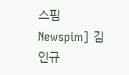스핌 Newspim] 김인규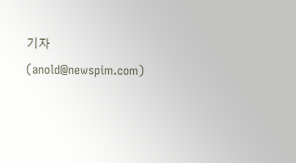기자 (anold@newspim.com)